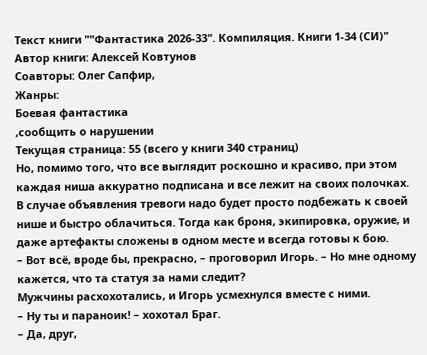Текст книги ""Фантастика 2026-33". Компиляция. Книги 1-34 (СИ)"
Автор книги: Алексей Ковтунов
Соавторы: Олег Сапфир,
Жанры:
Боевая фантастика
,сообщить о нарушении
Текущая страница: 55 (всего у книги 340 страниц)
Но, помимо того, что все выглядит роскошно и красиво, при этом каждая ниша аккуратно подписана и все лежит на своих полочках. В случае объявления тревоги надо будет просто подбежать к своей нише и быстро облачиться. Тогда как броня, экипировка, оружие, и даже артефакты сложены в одном месте и всегда готовы к бою.
– Вот всё, вроде бы, прекрасно, – проговорил Игорь. – Но мне одному кажется, что та статуя за нами следит?
Мужчины расхохотались, и Игорь усмехнулся вместе с ними.
– Ну ты и параноик! – хохотал Браг.
– Да, друг,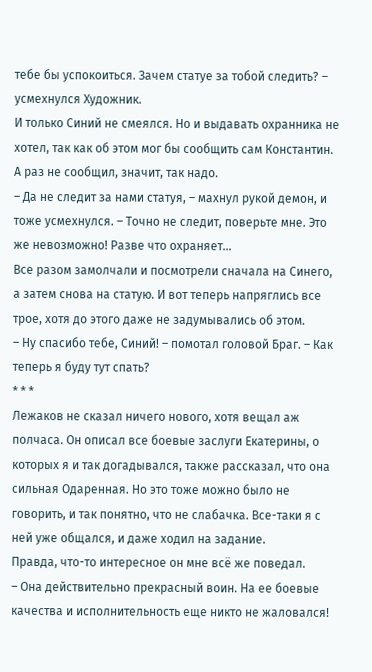тебе бы успокоиться. Зачем статуе за тобой следить? – усмехнулся Художник.
И только Синий не смеялся. Но и выдавать охранника не хотел, так как об этом мог бы сообщить сам Константин. А раз не сообщил, значит, так надо.
– Да не следит за нами статуя, – махнул рукой демон, и тоже усмехнулся. – Точно не следит, поверьте мне. Это же невозможно! Разве что охраняет…
Все разом замолчали и посмотрели сначала на Синего, а затем снова на статую. И вот теперь напряглись все трое, хотя до этого даже не задумывались об этом.
– Ну спасибо тебе, Синий! – помотал головой Браг. – Как теперь я буду тут спать?
* * *
Лежаков не сказал ничего нового, хотя вещал аж полчаса. Он описал все боевые заслуги Екатерины, о которых я и так догадывался, также рассказал, что она сильная Одаренная. Но это тоже можно было не говорить, и так понятно, что не слабачка. Все-таки я с ней уже общался, и даже ходил на задание.
Правда, что-то интересное он мне всё же поведал.
– Она действительно прекрасный воин. На ее боевые качества и исполнительность еще никто не жаловался!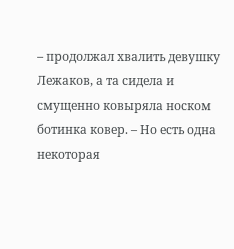– продолжал хвалить девушку Лежаков, а та сидела и смущенно ковыряла носком ботинка ковер. – Но есть одна некоторая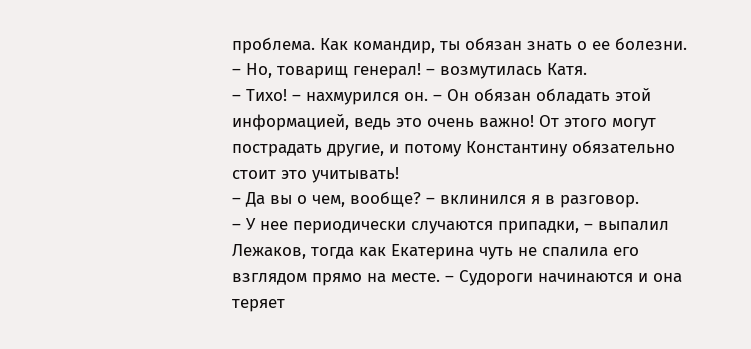проблема. Как командир, ты обязан знать о ее болезни.
– Но, товарищ генерал! – возмутилась Катя.
– Тихо! – нахмурился он. – Он обязан обладать этой информацией, ведь это очень важно! От этого могут пострадать другие, и потому Константину обязательно стоит это учитывать!
– Да вы о чем, вообще? – вклинился я в разговор.
– У нее периодически случаются припадки, – выпалил Лежаков, тогда как Екатерина чуть не спалила его взглядом прямо на месте. – Судороги начинаются и она теряет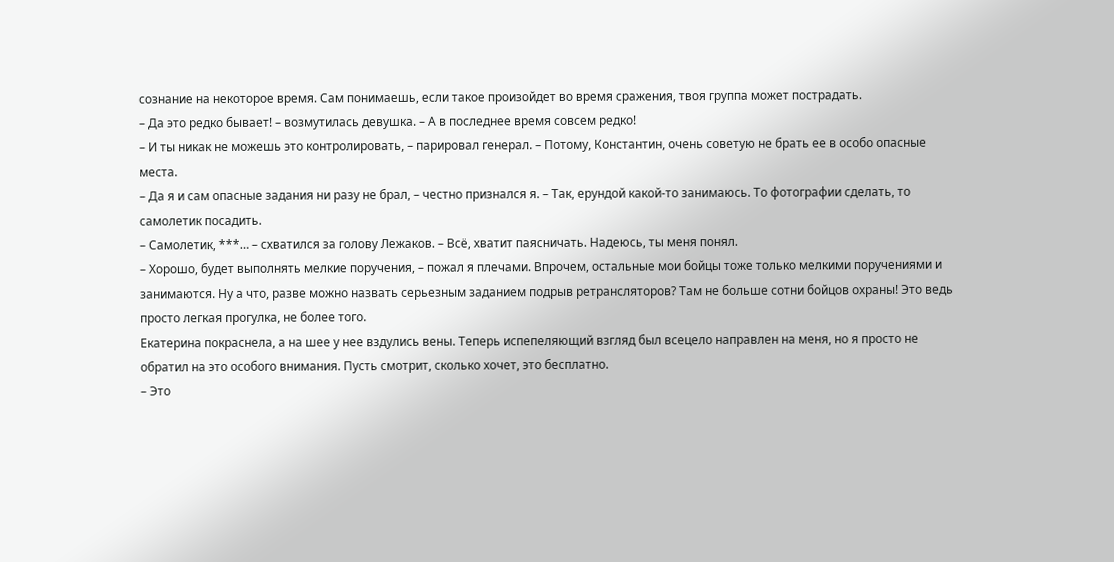сознание на некоторое время. Сам понимаешь, если такое произойдет во время сражения, твоя группа может пострадать.
– Да это редко бывает! – возмутилась девушка. – А в последнее время совсем редко!
– И ты никак не можешь это контролировать, – парировал генерал. – Потому, Константин, очень советую не брать ее в особо опасные места.
– Да я и сам опасные задания ни разу не брал, – честно признался я. – Так, ерундой какой-то занимаюсь. То фотографии сделать, то самолетик посадить.
– Самолетик, ***… – схватился за голову Лежаков. – Всё, хватит паясничать. Надеюсь, ты меня понял.
– Хорошо, будет выполнять мелкие поручения, – пожал я плечами. Впрочем, остальные мои бойцы тоже только мелкими поручениями и занимаются. Ну а что, разве можно назвать серьезным заданием подрыв ретрансляторов? Там не больше сотни бойцов охраны! Это ведь просто легкая прогулка, не более того.
Екатерина покраснела, а на шее у нее вздулись вены. Теперь испепеляющий взгляд был всецело направлен на меня, но я просто не обратил на это особого внимания. Пусть смотрит, сколько хочет, это бесплатно.
– Это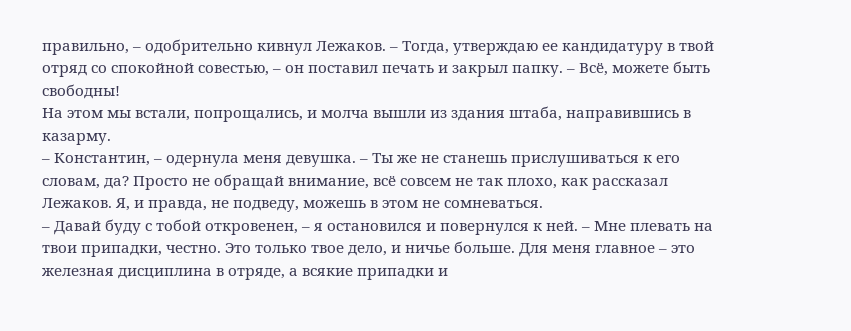правильно, – одобрительно кивнул Лежаков. – Тогда, утверждаю ее кандидатуру в твой отряд со спокойной совестью, – он поставил печать и закрыл папку. – Всё, можете быть свободны!
На этом мы встали, попрощались, и молча вышли из здания штаба, направившись в казарму.
– Константин, – одернула меня девушка. – Ты же не станешь прислушиваться к его словам, да? Просто не обращай внимание, всё совсем не так плохо, как рассказал Лежаков. Я, и правда, не подведу, можешь в этом не сомневаться.
– Давай буду с тобой откровенен, – я остановился и повернулся к ней. – Мне плевать на твои припадки, честно. Это только твое дело, и ничье больше. Для меня главное – это железная дисциплина в отряде, а всякие припадки и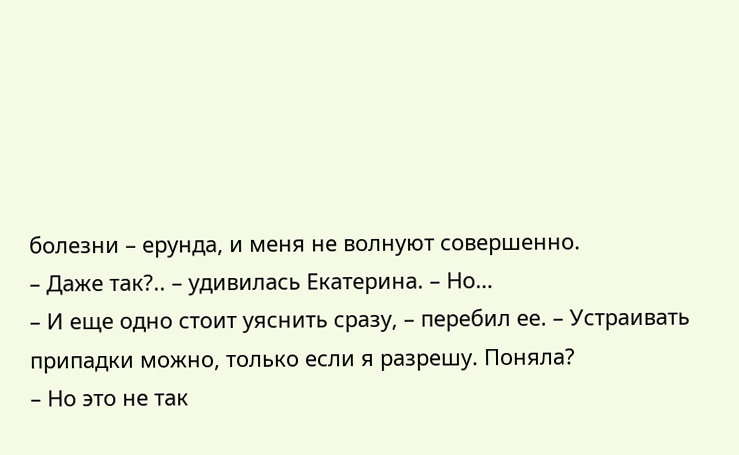болезни – ерунда, и меня не волнуют совершенно.
– Даже так?.. – удивилась Екатерина. – Но…
– И еще одно стоит уяснить сразу, – перебил ее. – Устраивать припадки можно, только если я разрешу. Поняла?
– Но это не так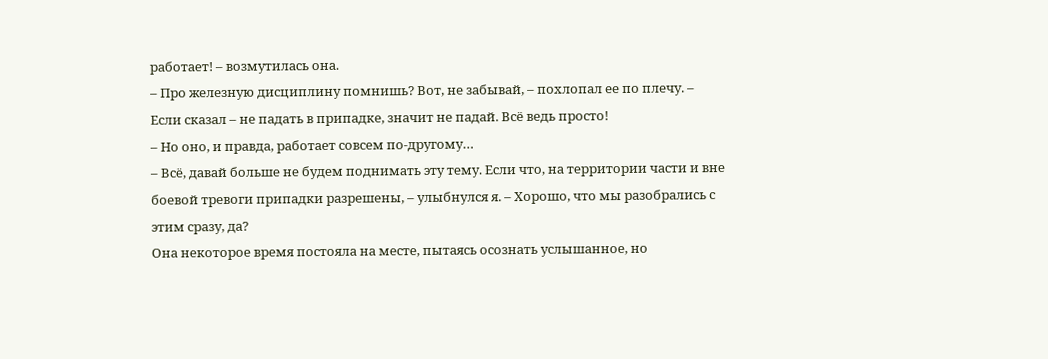работает! – возмутилась она.
– Про железную дисциплину помнишь? Вот, не забывай, – похлопал ее по плечу. – Если сказал – не падать в припадке, значит не падай. Всё ведь просто!
– Но оно, и правда, работает совсем по-другому…
– Всё, давай больше не будем поднимать эту тему. Если что, на территории части и вне боевой тревоги припадки разрешены, – улыбнулся я. – Хорошо, что мы разобрались с этим сразу, да?
Она некоторое время постояла на месте, пытаясь осознать услышанное, но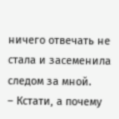ничего отвечать не стала и засеменила следом за мной.
– Кстати, а почему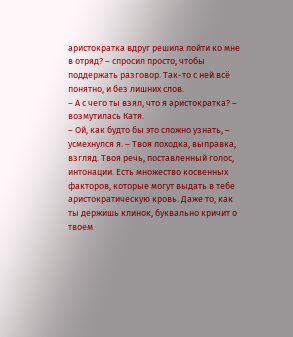аристократка вдруг решила пойти ко мне в отряд? – спросил просто, чтобы поддержать разговор. Так-то с ней всё понятно, и без лишних слов.
– А с чего ты взял, что я аристократка? – возмутилась Катя.
– Ой, как будто бы это сложно узнать, – усмехнулся я. – Твоя походка, выправка, взгляд. Твоя речь, поставленный голос, интонации. Есть множество косвенных факторов, которые могут выдать в тебе аристократическую кровь. Даже то, как ты держишь клинок, буквально кричит о твоем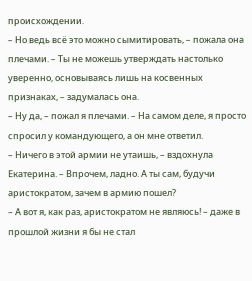происхождении.
– Но ведь всё это можно сымитировать, – пожала она плечами. – Ты не можешь утверждать настолько уверенно, основываясь лишь на косвенных признаках, – задумалась она.
– Ну да, – пожал я плечами. – На самом деле, я просто спросил у командующего, а он мне ответил.
– Ничего в этой армии не утаишь, – вздохнула Екатерина. – Впрочем, ладно. А ты сам, будучи аристократом, зачем в армию пошел?
– А вот я, как раз, аристократом не являюсь! – даже в прошлой жизни я бы не стал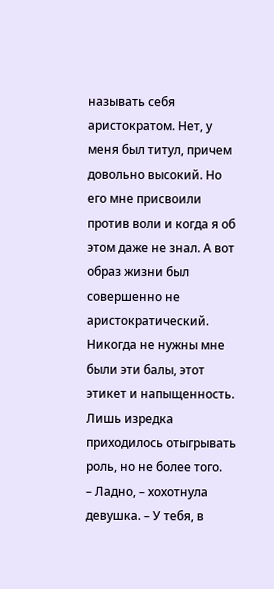называть себя аристократом. Нет, у меня был титул, причем довольно высокий. Но его мне присвоили против воли и когда я об этом даже не знал. А вот образ жизни был совершенно не аристократический. Никогда не нужны мне были эти балы, этот этикет и напыщенность. Лишь изредка приходилось отыгрывать роль, но не более того.
– Ладно, – хохотнула девушка. – У тебя, в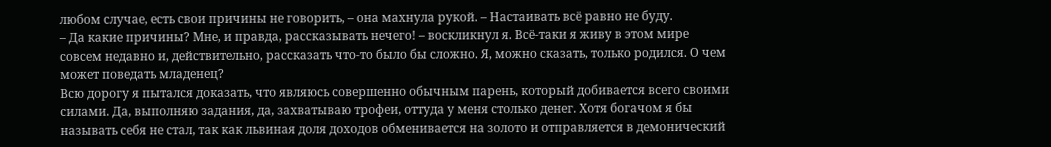любом случае, есть свои причины не говорить, – она махнула рукой. – Настаивать всё равно не буду.
– Да какие причины? Мне, и правда, рассказывать нечего! – воскликнул я. Всё-таки я живу в этом мире совсем недавно и, действительно, рассказать что-то было бы сложно. Я, можно сказать, только родился. О чем может поведать младенец?
Всю дорогу я пытался доказать, что являюсь совершенно обычным парень, который добивается всего своими силами. Да, выполняю задания, да, захватываю трофеи, оттуда у меня столько денег. Хотя богачом я бы называть себя не стал, так как львиная доля доходов обменивается на золото и отправляется в демонический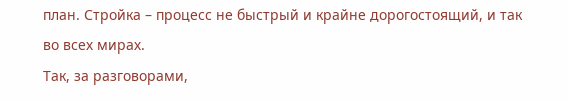план. Стройка – процесс не быстрый и крайне дорогостоящий, и так во всех мирах.
Так, за разговорами,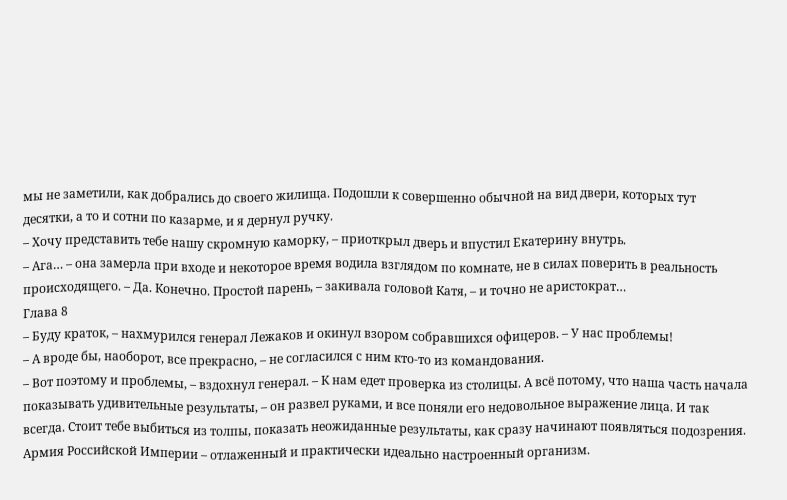мы не заметили, как добрались до своего жилища. Подошли к совершенно обычной на вид двери, которых тут десятки, а то и сотни по казарме, и я дернул ручку.
– Хочу представить тебе нашу скромную каморку, – приоткрыл дверь и впустил Екатерину внутрь.
– Ага… – она замерла при входе и некоторое время водила взглядом по комнате, не в силах поверить в реальность происходящего. – Да. Конечно. Простой парень, – закивала головой Катя, – и точно не аристократ…
Глава 8
– Буду краток, – нахмурился генерал Лежаков и окинул взором собравшихся офицеров. – У нас проблемы!
– А вроде бы, наоборот, все прекрасно, – не согласился с ним кто-то из командования.
– Вот поэтому и проблемы, – вздохнул генерал. – К нам едет проверка из столицы. А всё потому, что наша часть начала показывать удивительные результаты, – он развел руками, и все поняли его недовольное выражение лица. И так всегда. Стоит тебе выбиться из толпы, показать неожиданные результаты, как сразу начинают появляться подозрения.
Армия Российской Империи – отлаженный и практически идеально настроенный организм.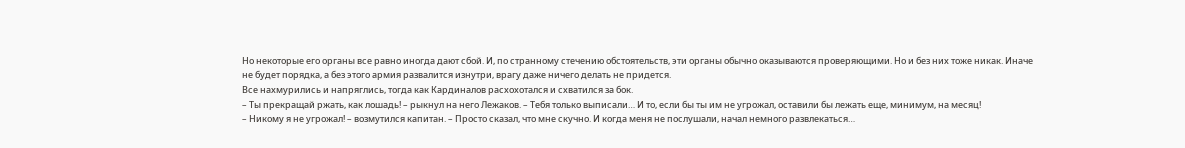Но некоторые его органы все равно иногда дают сбой. И, по странному стечению обстоятельств, эти органы обычно оказываются проверяющими. Но и без них тоже никак. Иначе не будет порядка, а без этого армия развалится изнутри, врагу даже ничего делать не придется.
Все нахмурились и напряглись, тогда как Кардиналов расхохотался и схватился за бок.
– Ты прекращай ржать, как лошадь! – рыкнул на него Лежаков. – Тебя только выписали… И то, если бы ты им не угрожал, оставили бы лежать еще, минимум, на месяц!
– Никому я не угрожал! – возмутился капитан. – Просто сказал, что мне скучно. И когда меня не послушали, начал немного развлекаться…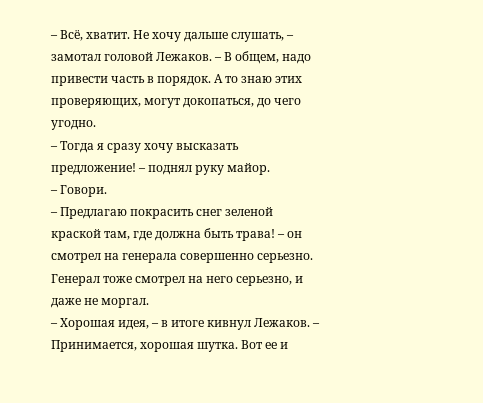– Всё, хватит. Не хочу дальше слушать, – замотал головой Лежаков. – В общем, надо привести часть в порядок. А то знаю этих проверяющих, могут докопаться, до чего угодно.
– Тогда я сразу хочу высказать предложение! – поднял руку майор.
– Говори.
– Предлагаю покрасить снег зеленой краской там, где должна быть трава! – он смотрел на генерала совершенно серьезно. Генерал тоже смотрел на него серьезно, и даже не моргал.
– Хорошая идея, – в итоге кивнул Лежаков. – Принимается, хорошая шутка. Вот ее и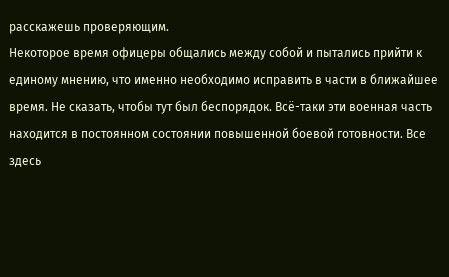расскажешь проверяющим.
Некоторое время офицеры общались между собой и пытались прийти к единому мнению, что именно необходимо исправить в части в ближайшее время. Не сказать, чтобы тут был беспорядок. Всё-таки эти военная часть находится в постоянном состоянии повышенной боевой готовности. Все здесь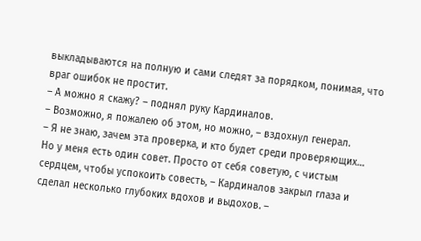выкладываются на полную и сами следят за порядком, понимая, что враг ошибок не простит.
– А можно я скажу? – поднял руку Кардиналов.
– Возможно, я пожалею об этом, но можно, – вздохнул генерал.
– Я не знаю, зачем эта проверка, и кто будет среди проверяющих… Но у меня есть один совет. Просто от себя советую, с чистым сердцем, чтобы успокоить совесть, – Кардиналов закрыл глаза и сделал несколько глубоких вдохов и выдохов. –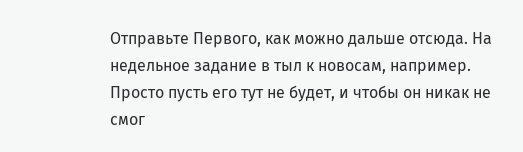Отправьте Первого, как можно дальше отсюда. На недельное задание в тыл к новосам, например. Просто пусть его тут не будет, и чтобы он никак не смог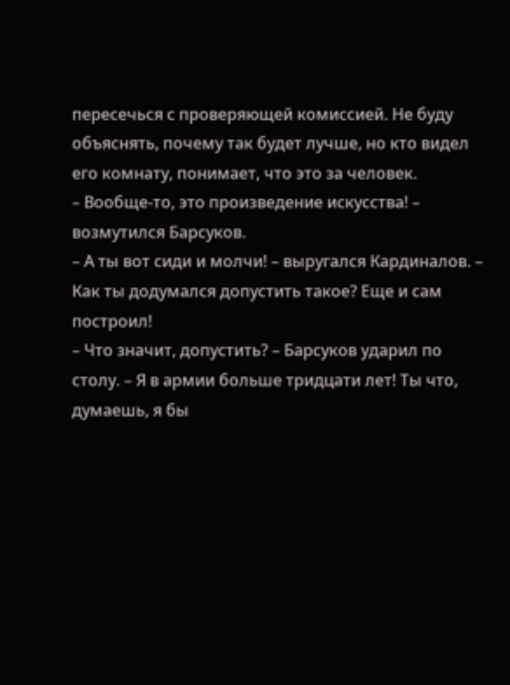пересечься с проверяющей комиссией. Не буду объяснять, почему так будет лучше, но кто видел его комнату, понимает, что это за человек.
– Вообще-то, это произведение искусства! – возмутился Барсуков.
– А ты вот сиди и молчи! – выругался Кардиналов. – Как ты додумался допустить такое? Еще и сам построил!
– Что значит, допустить? – Барсуков ударил по столу. – Я в армии больше тридцати лет! Ты что, думаешь, я бы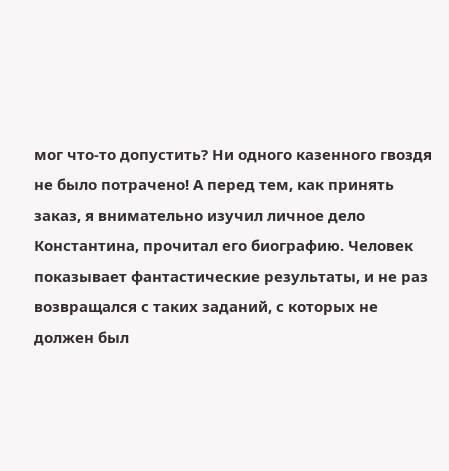мог что-то допустить? Ни одного казенного гвоздя не было потрачено! А перед тем, как принять заказ, я внимательно изучил личное дело Константина, прочитал его биографию. Человек показывает фантастические результаты, и не раз возвращался с таких заданий, с которых не должен был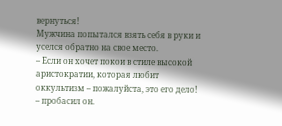вернуться!
Мужчина попытался взять себя в руки и уселся обратно на свое место.
– Если он хочет покои в стиле высокой аристократии, которая любит оккультизм – пожалуйста, это его дело! – пробасил он.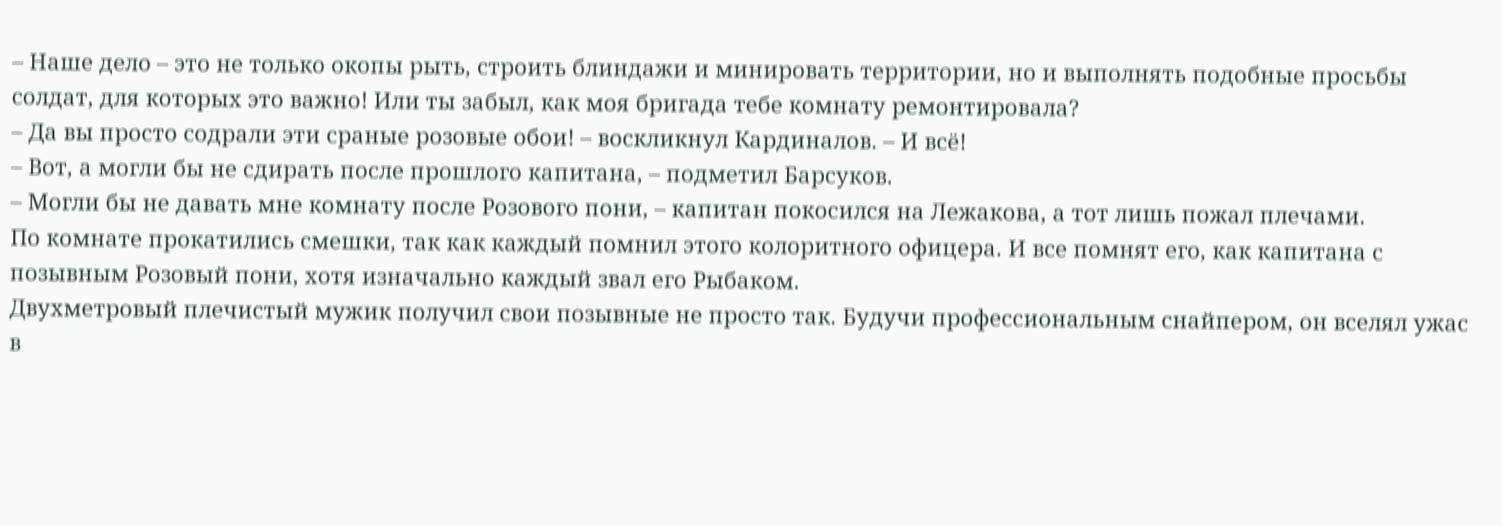– Наше дело – это не только окопы рыть, строить блиндажи и минировать территории, но и выполнять подобные просьбы солдат, для которых это важно! Или ты забыл, как моя бригада тебе комнату ремонтировала?
– Да вы просто содрали эти сраные розовые обои! – воскликнул Кардиналов. – И всё!
– Вот, а могли бы не сдирать после прошлого капитана, – подметил Барсуков.
– Могли бы не давать мне комнату после Розового пони, – капитан покосился на Лежакова, а тот лишь пожал плечами.
По комнате прокатились смешки, так как каждый помнил этого колоритного офицера. И все помнят его, как капитана с позывным Розовый пони, хотя изначально каждый звал его Рыбаком.
Двухметровый плечистый мужик получил свои позывные не просто так. Будучи профессиональным снайпером, он вселял ужас в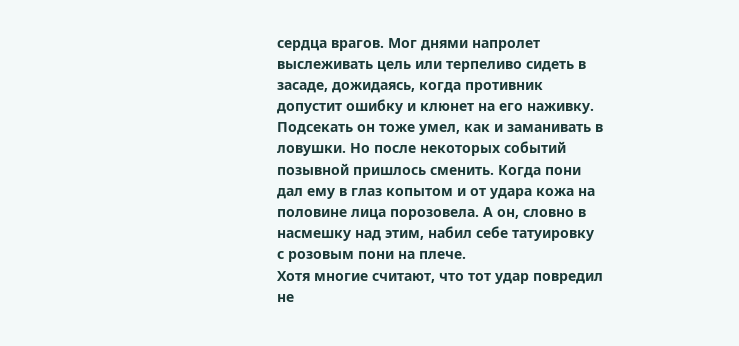сердца врагов. Мог днями напролет выслеживать цель или терпеливо сидеть в засаде, дожидаясь, когда противник допустит ошибку и клюнет на его наживку. Подсекать он тоже умел, как и заманивать в ловушки. Но после некоторых событий позывной пришлось сменить. Когда пони дал ему в глаз копытом и от удара кожа на половине лица порозовела. А он, словно в насмешку над этим, набил себе татуировку с розовым пони на плече.
Хотя многие считают, что тот удар повредил не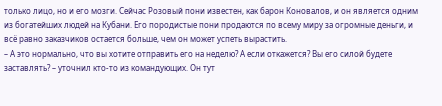только лицо, но и его мозги. Сейчас Розовый пони известен, как барон Коновалов, и он является одним из богатейших людей на Кубани. Его породистые пони продаются по всему миру за огромные деньги, и всё равно заказчиков остается больше, чем он может успеть вырастить.
– А это нормально, что вы хотите отправить его на неделю? А если откажется? Вы его силой будете заставлять? – уточнил кто-то из командующих. Он тут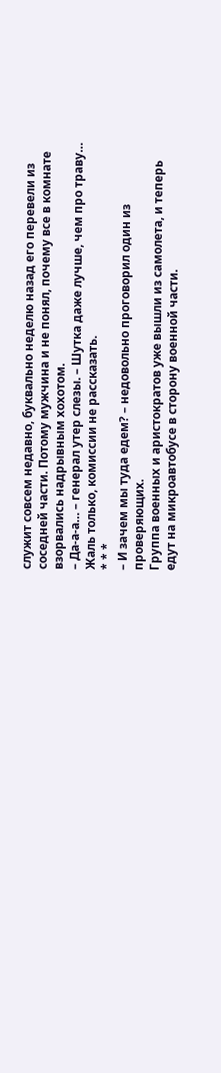служит совсем недавно, буквально неделю назад его перевели из соседней части. Потому мужчина и не понял, почему все в комнате взорвались надрывным хохотом.
– Да-а-а… – генерал утер слезы. – Шутка даже лучше, чем про траву… Жаль только, комиссии не рассказать.
* * *
– И зачем мы туда едем? – недовольно проговорил один из проверяющих.
Группа военных и аристократов уже вышли из самолета, и теперь едут на микроавтобусе в сторону военной части.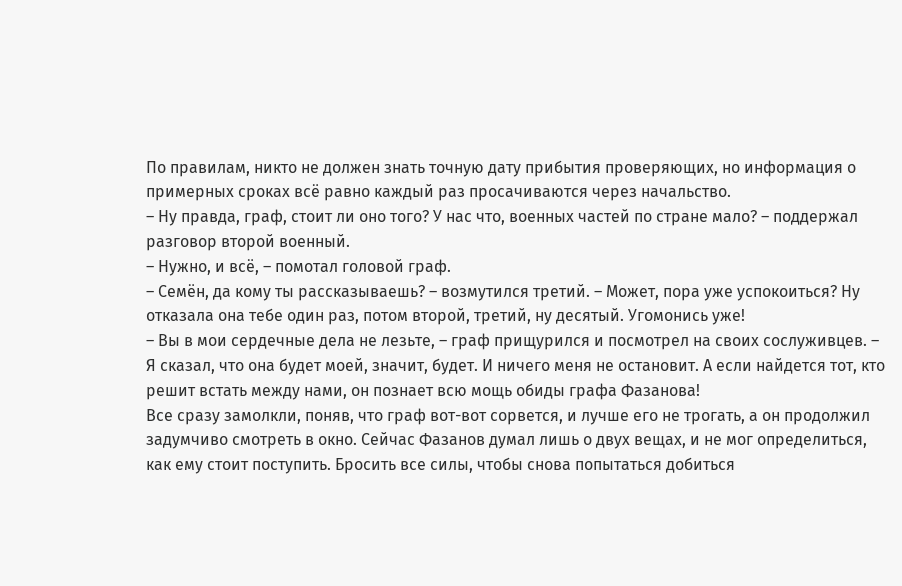По правилам, никто не должен знать точную дату прибытия проверяющих, но информация о примерных сроках всё равно каждый раз просачиваются через начальство.
– Ну правда, граф, стоит ли оно того? У нас что, военных частей по стране мало? – поддержал разговор второй военный.
– Нужно, и всё, – помотал головой граф.
– Семён, да кому ты рассказываешь? – возмутился третий. – Может, пора уже успокоиться? Ну отказала она тебе один раз, потом второй, третий, ну десятый. Угомонись уже!
– Вы в мои сердечные дела не лезьте, – граф прищурился и посмотрел на своих сослуживцев. – Я сказал, что она будет моей, значит, будет. И ничего меня не остановит. А если найдется тот, кто решит встать между нами, он познает всю мощь обиды графа Фазанова!
Все сразу замолкли, поняв, что граф вот-вот сорвется, и лучше его не трогать, а он продолжил задумчиво смотреть в окно. Сейчас Фазанов думал лишь о двух вещах, и не мог определиться, как ему стоит поступить. Бросить все силы, чтобы снова попытаться добиться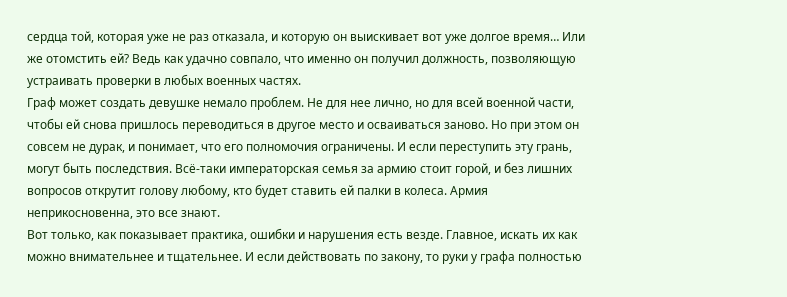сердца той, которая уже не раз отказала, и которую он выискивает вот уже долгое время… Или же отомстить ей? Ведь как удачно совпало, что именно он получил должность, позволяющую устраивать проверки в любых военных частях.
Граф может создать девушке немало проблем. Не для нее лично, но для всей военной части, чтобы ей снова пришлось переводиться в другое место и осваиваться заново. Но при этом он совсем не дурак, и понимает, что его полномочия ограничены. И если переступить эту грань, могут быть последствия. Всё-таки императорская семья за армию стоит горой, и без лишних вопросов открутит голову любому, кто будет ставить ей палки в колеса. Армия неприкосновенна, это все знают.
Вот только, как показывает практика, ошибки и нарушения есть везде. Главное, искать их как можно внимательнее и тщательнее. И если действовать по закону, то руки у графа полностью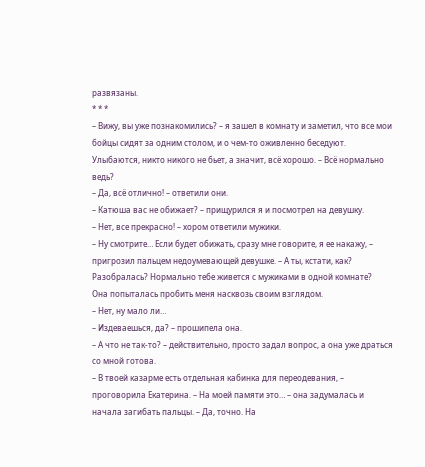развязаны.
* * *
– Вижу, вы уже познакомились? – я зашел в комнату и заметил, что все мои бойцы сидят за одним столом, и о чем-то оживленно беседуют. Улыбаются, никто никого не бьет, а значит, всё хорошо. – Всё нормально ведь?
– Да, всё отлично! – ответили они.
– Катюша вас не обижает? – прищурился я и посмотрел на девушку.
– Нет, все прекрасно! – хором ответили мужики.
– Ну смотрите… Если будет обижать, сразу мне говорите, я ее накажу, – пригрозил пальцем недоумевающей девушке. – А ты, кстати, как? Разобралась? Нормально тебе живется с мужиками в одной комнате?
Она попыталась пробить меня насквозь своим взглядом.
– Нет, ну мало ли…
– Издеваешься, да? – прошипела она.
– А что не так-то? – действительно, просто задал вопрос, а она уже драться со мной готова.
– В твоей казарме есть отдельная кабинка для переодевания, – проговорила Екатерина. – На моей памяти это… – она задумалась и начала загибать пальцы. – Да, точно. На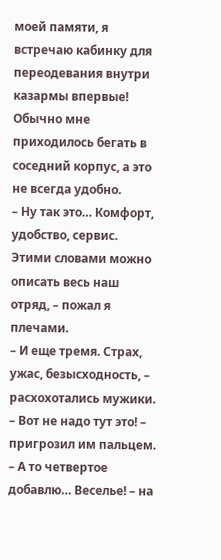моей памяти, я встречаю кабинку для переодевания внутри казармы впервые! Обычно мне приходилось бегать в соседний корпус, а это не всегда удобно.
– Ну так это… Комфорт, удобство, сервис. Этими словами можно описать весь наш отряд, – пожал я плечами.
– И еще тремя. Страх, ужас, безысходность, – расхохотались мужики.
– Вот не надо тут это! – пригрозил им пальцем. – А то четвертое добавлю… Веселье! – на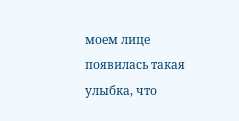моем лице появилась такая улыбка, что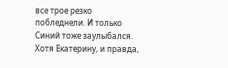все трое резко побледнели. И только Синий тоже заулыбался.
Хотя Екатерину, и правда,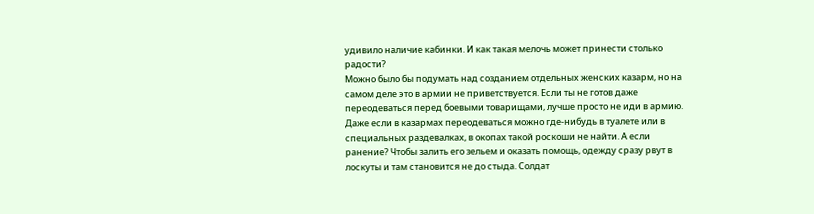удивило наличие кабинки. И как такая мелочь может принести столько радости?
Можно было бы подумать над созданием отдельных женских казарм, но на самом деле это в армии не приветствуется. Если ты не готов даже переодеваться перед боевыми товарищами, лучше просто не иди в армию. Даже если в казармах переодеваться можно где-нибудь в туалете или в специальных раздевалках, в окопах такой роскоши не найти. А если ранение? Чтобы залить его зельем и оказать помощь, одежду сразу рвут в лоскуты и там становится не до стыда. Солдат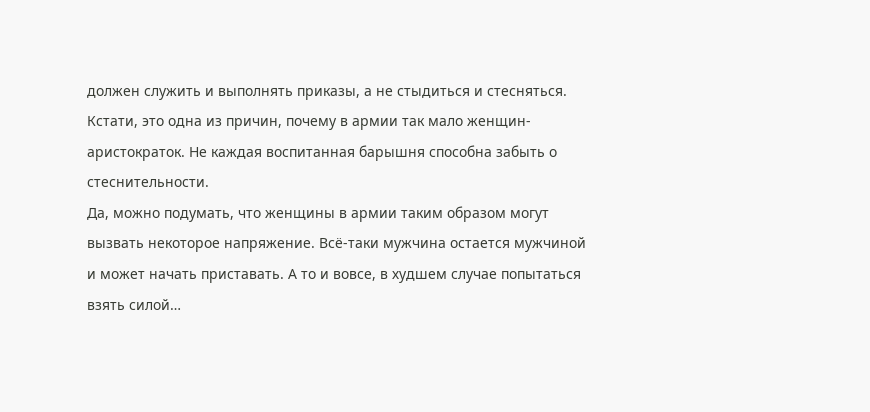должен служить и выполнять приказы, а не стыдиться и стесняться. Кстати, это одна из причин, почему в армии так мало женщин-аристократок. Не каждая воспитанная барышня способна забыть о стеснительности.
Да, можно подумать, что женщины в армии таким образом могут вызвать некоторое напряжение. Всё-таки мужчина остается мужчиной и может начать приставать. А то и вовсе, в худшем случае попытаться взять силой…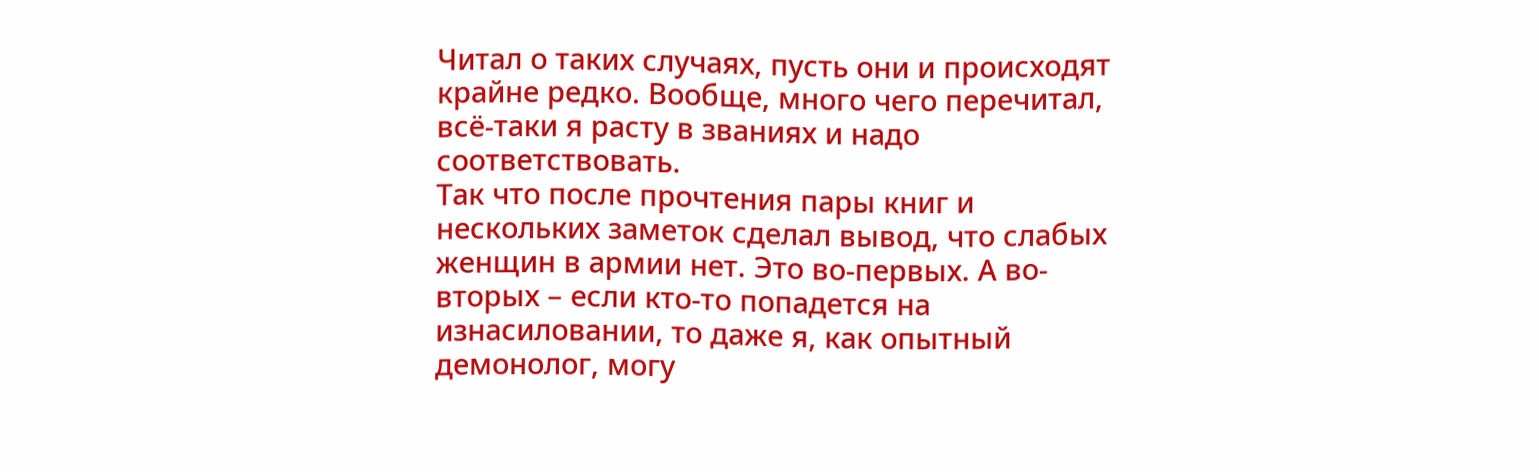Читал о таких случаях, пусть они и происходят крайне редко. Вообще, много чего перечитал, всё-таки я расту в званиях и надо соответствовать.
Так что после прочтения пары книг и нескольких заметок сделал вывод, что слабых женщин в армии нет. Это во-первых. А во-вторых – если кто-то попадется на изнасиловании, то даже я, как опытный демонолог, могу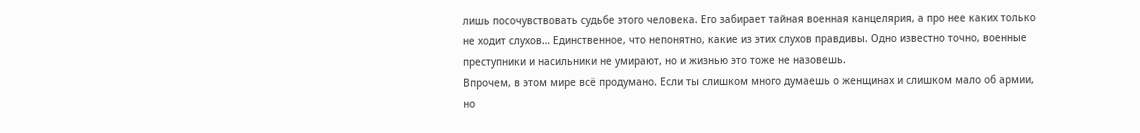лишь посочувствовать судьбе этого человека. Его забирает тайная военная канцелярия, а про нее каких только не ходит слухов… Единственное, что непонятно, какие из этих слухов правдивы. Одно известно точно, военные преступники и насильники не умирают, но и жизнью это тоже не назовешь.
Впрочем, в этом мире всё продумано. Если ты слишком много думаешь о женщинах и слишком мало об армии, но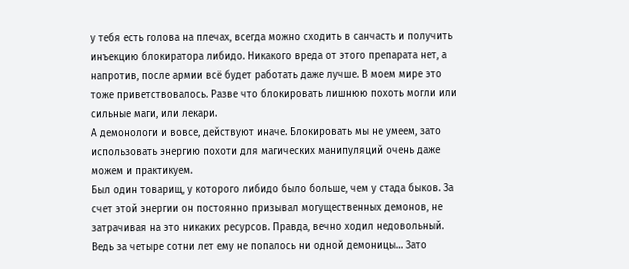у тебя есть голова на плечах, всегда можно сходить в санчасть и получить инъекцию блокиратора либидо. Никакого вреда от этого препарата нет, а напротив, после армии всё будет работать даже лучше. В моем мире это тоже приветствовалось. Разве что блокировать лишнюю похоть могли или сильные маги, или лекари.
А демонологи и вовсе, действуют иначе. Блокировать мы не умеем, зато использовать энергию похоти для магических манипуляций очень даже можем и практикуем.
Был один товарищ, у которого либидо было больше, чем у стада быков. За счет этой энергии он постоянно призывал могущественных демонов, не затрачивая на это никаких ресурсов. Правда, вечно ходил недовольный. Ведь за четыре сотни лет ему не попалось ни одной демоницы… Зато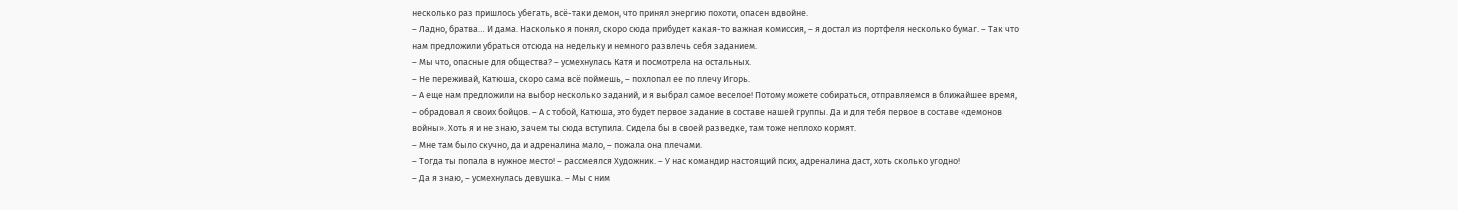несколько раз пришлось убегать, всё-таки демон, что принял энергию похоти, опасен вдвойне.
– Ладно, братва… И дама. Насколько я понял, скоро сюда прибудет какая-то важная комиссия, – я достал из портфеля несколько бумаг. – Так что нам предложили убраться отсюда на недельку и немного развлечь себя заданием.
– Мы что, опасные для общества? – усмехнулась Катя и посмотрела на остальных.
– Не переживай, Катюша, скоро сама всё поймешь, – похлопал ее по плечу Игорь.
– А еще нам предложили на выбор несколько заданий, и я выбрал самое веселое! Потому можете собираться, отправляемся в ближайшее время, – обрадовал я своих бойцов. – А с тобой, Катюша, это будет первое задание в составе нашей группы. Да и для тебя первое в составе «демонов войны». Хоть я и не знаю, зачем ты сюда вступила. Сидела бы в своей разведке, там тоже неплохо кормят.
– Мне там было скучно, да и адреналина мало, – пожала она плечами.
– Тогда ты попала в нужное место! – рассмеялся Художник. – У нас командир настоящий псих, адреналина даст, хоть сколько угодно!
– Да я знаю, – усмехнулась девушка. – Мы с ним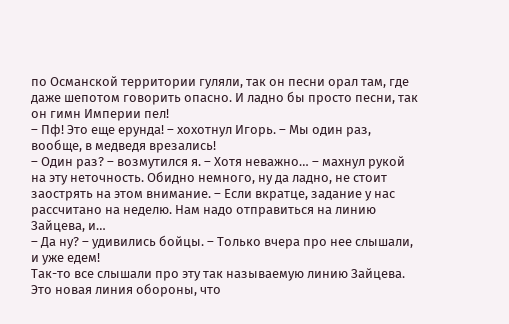по Османской территории гуляли, так он песни орал там, где даже шепотом говорить опасно. И ладно бы просто песни, так он гимн Империи пел!
– Пф! Это еще ерунда! – хохотнул Игорь. – Мы один раз, вообще, в медведя врезались!
– Один раз? – возмутился я. – Хотя неважно… – махнул рукой на эту неточность. Обидно немного, ну да ладно, не стоит заострять на этом внимание. – Если вкратце, задание у нас рассчитано на неделю. Нам надо отправиться на линию Зайцева, и…
– Да ну? – удивились бойцы. – Только вчера про нее слышали, и уже едем!
Так-то все слышали про эту так называемую линию Зайцева. Это новая линия обороны, что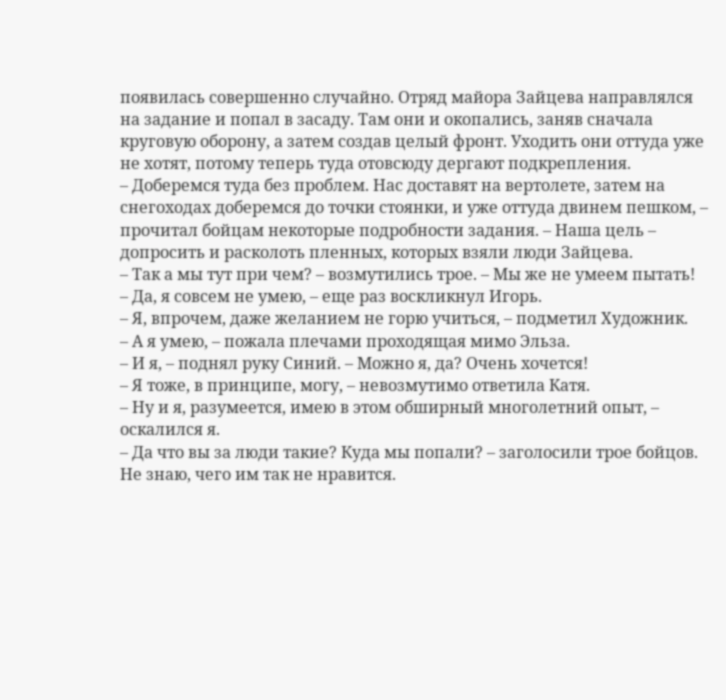появилась совершенно случайно. Отряд майора Зайцева направлялся на задание и попал в засаду. Там они и окопались, заняв сначала круговую оборону, а затем создав целый фронт. Уходить они оттуда уже не хотят, потому теперь туда отовсюду дергают подкрепления.
– Доберемся туда без проблем. Нас доставят на вертолете, затем на снегоходах доберемся до точки стоянки, и уже оттуда двинем пешком, – прочитал бойцам некоторые подробности задания. – Наша цель – допросить и расколоть пленных, которых взяли люди Зайцева.
– Так а мы тут при чем? – возмутились трое. – Мы же не умеем пытать!
– Да, я совсем не умею, – еще раз воскликнул Игорь.
– Я, впрочем, даже желанием не горю учиться, – подметил Художник.
– А я умею, – пожала плечами проходящая мимо Эльза.
– И я, – поднял руку Синий. – Можно я, да? Очень хочется!
– Я тоже, в принципе, могу, – невозмутимо ответила Катя.
– Ну и я, разумеется, имею в этом обширный многолетний опыт, – оскалился я.
– Да что вы за люди такие? Куда мы попали? – заголосили трое бойцов.
Не знаю, чего им так не нравится.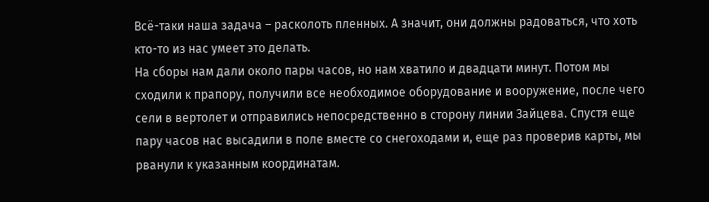Всё-таки наша задача – расколоть пленных. А значит, они должны радоваться, что хоть кто-то из нас умеет это делать.
На сборы нам дали около пары часов, но нам хватило и двадцати минут. Потом мы сходили к прапору, получили все необходимое оборудование и вооружение, после чего сели в вертолет и отправились непосредственно в сторону линии Зайцева. Спустя еще пару часов нас высадили в поле вместе со снегоходами и, еще раз проверив карты, мы рванули к указанным координатам.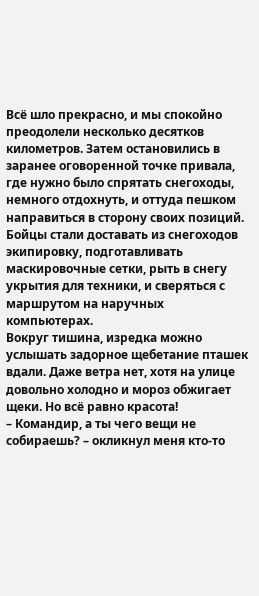Всё шло прекрасно, и мы спокойно преодолели несколько десятков километров. Затем остановились в заранее оговоренной точке привала, где нужно было спрятать снегоходы, немного отдохнуть, и оттуда пешком направиться в сторону своих позиций. Бойцы стали доставать из снегоходов экипировку, подготавливать маскировочные сетки, рыть в снегу укрытия для техники, и сверяться с маршрутом на наручных компьютерах.
Вокруг тишина, изредка можно услышать задорное щебетание пташек вдали. Даже ветра нет, хотя на улице довольно холодно и мороз обжигает щеки. Но всё равно красота!
– Командир, а ты чего вещи не собираешь? – окликнул меня кто-то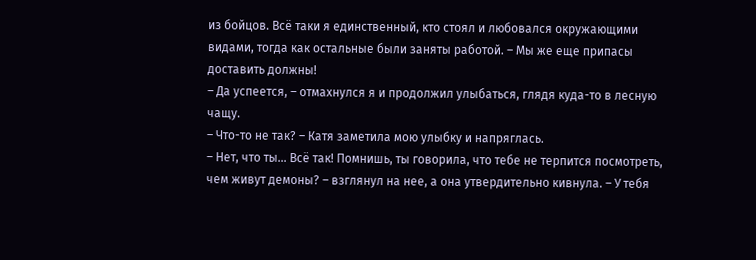из бойцов. Всё таки я единственный, кто стоял и любовался окружающими видами, тогда как остальные были заняты работой. – Мы же еще припасы доставить должны!
– Да успеется, – отмахнулся я и продолжил улыбаться, глядя куда-то в лесную чащу.
– Что-то не так? – Катя заметила мою улыбку и напряглась.
– Нет, что ты… Всё так! Помнишь, ты говорила, что тебе не терпится посмотреть, чем живут демоны? – взглянул на нее, а она утвердительно кивнула. – У тебя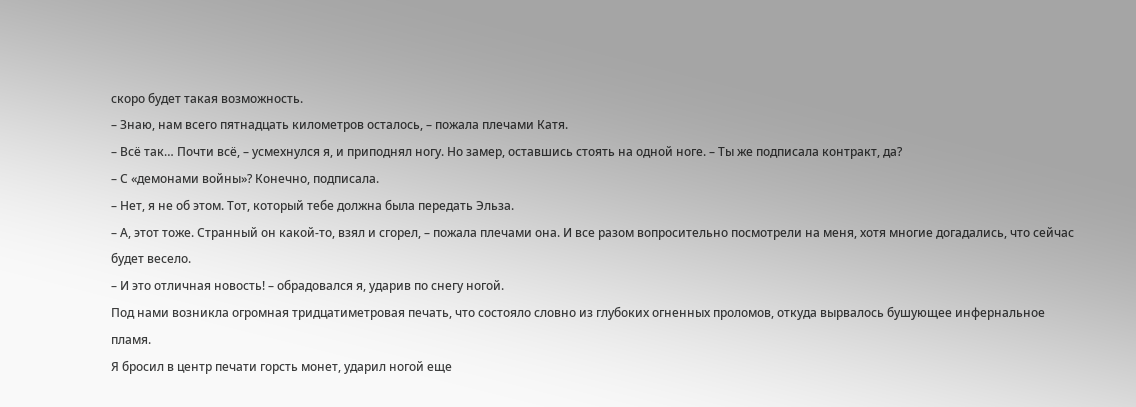скоро будет такая возможность.
– Знаю, нам всего пятнадцать километров осталось, – пожала плечами Катя.
– Всё так… Почти всё, – усмехнулся я, и приподнял ногу. Но замер, оставшись стоять на одной ноге. – Ты же подписала контракт, да?
– С «демонами войны»? Конечно, подписала.
– Нет, я не об этом. Тот, который тебе должна была передать Эльза.
– А, этот тоже. Странный он какой-то, взял и сгорел, – пожала плечами она. И все разом вопросительно посмотрели на меня, хотя многие догадались, что сейчас будет весело.
– И это отличная новость! – обрадовался я, ударив по снегу ногой.
Под нами возникла огромная тридцатиметровая печать, что состояло словно из глубоких огненных проломов, откуда вырвалось бушующее инфернальное пламя.
Я бросил в центр печати горсть монет, ударил ногой еще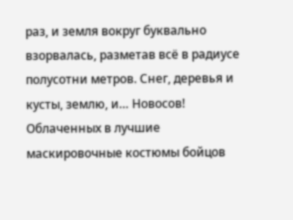раз, и земля вокруг буквально взорвалась, разметав всё в радиусе полусотни метров. Снег, деревья и кусты, землю, и… Новосов! Облаченных в лучшие маскировочные костюмы бойцов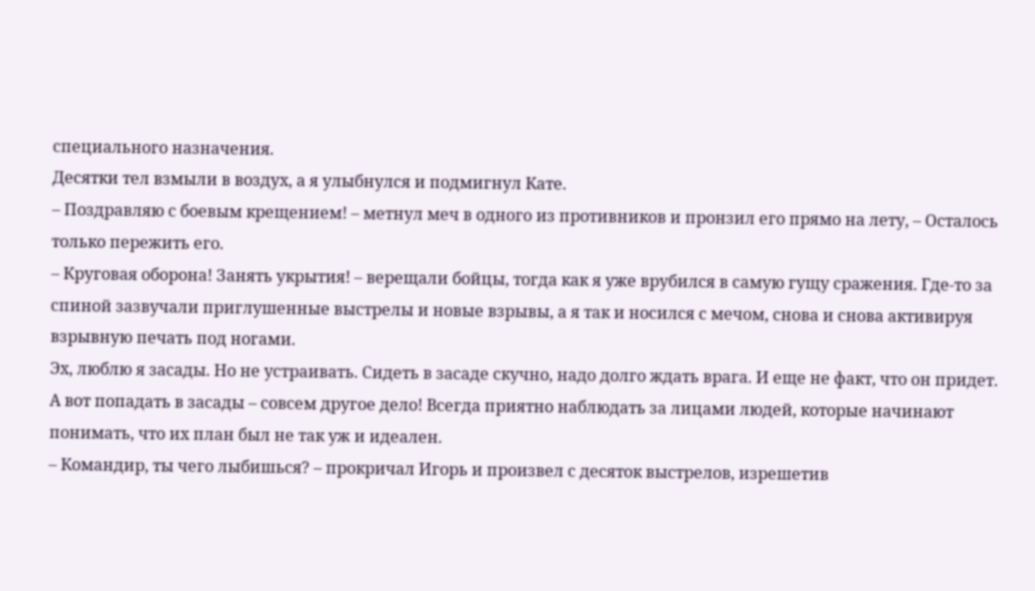специального назначения.
Десятки тел взмыли в воздух, а я улыбнулся и подмигнул Кате.
– Поздравляю с боевым крещением! – метнул меч в одного из противников и пронзил его прямо на лету, – Осталось только пережить его.
– Круговая оборона! Занять укрытия! – верещали бойцы, тогда как я уже врубился в самую гущу сражения. Где-то за спиной зазвучали приглушенные выстрелы и новые взрывы, а я так и носился с мечом, снова и снова активируя взрывную печать под ногами.
Эх, люблю я засады. Но не устраивать. Сидеть в засаде скучно, надо долго ждать врага. И еще не факт, что он придет. А вот попадать в засады – совсем другое дело! Всегда приятно наблюдать за лицами людей, которые начинают понимать, что их план был не так уж и идеален.
– Командир, ты чего лыбишься? – прокричал Игорь и произвел с десяток выстрелов, изрешетив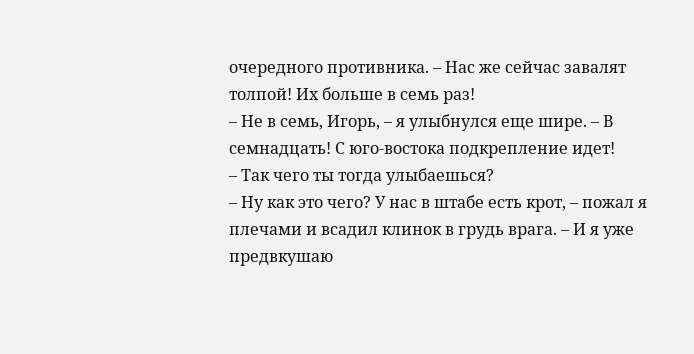очередного противника. – Нас же сейчас завалят толпой! Их больше в семь раз!
– Не в семь, Игорь, – я улыбнулся еще шире. – В семнадцать! С юго-востока подкрепление идет!
– Так чего ты тогда улыбаешься?
– Ну как это чего? У нас в штабе есть крот, – пожал я плечами и всадил клинок в грудь врага. – И я уже предвкушаю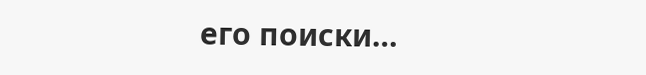его поиски…